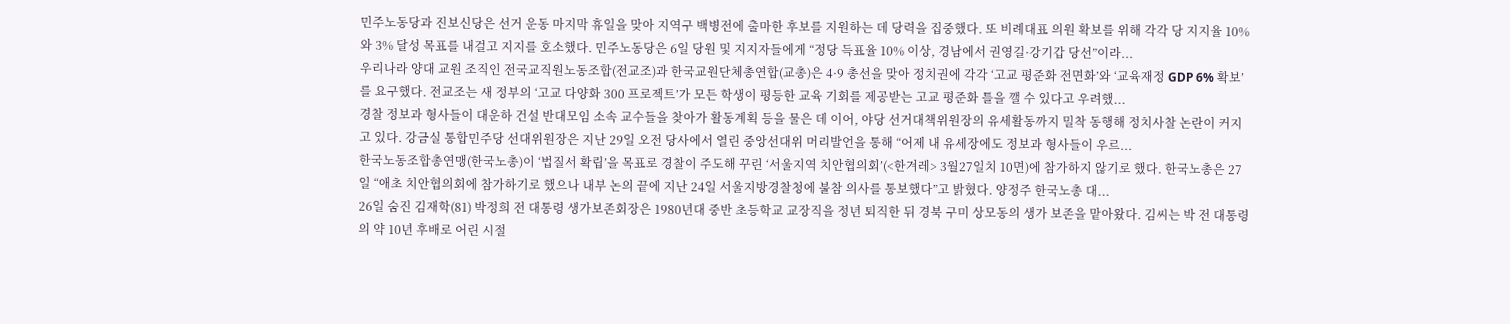민주노동당과 진보신당은 선거 운동 마지막 휴일을 맞아 지역구 백병전에 출마한 후보를 지원하는 데 당력을 집중했다. 또 비례대표 의원 확보를 위해 각각 당 지지율 10%와 3% 달성 목표를 내걸고 지지를 호소했다. 민주노동당은 6일 당원 및 지지자들에게 “정당 득표율 10% 이상, 경남에서 권영길·강기갑 당선”이라...
우리나라 양대 교원 조직인 전국교직원노동조합(전교조)과 한국교원단체총연합(교총)은 4·9 총선을 맞아 정치권에 각각 ‘고교 평준화 전면화’와 ‘교육재정 GDP 6% 확보’를 요구했다. 전교조는 새 정부의 ‘고교 다양화 300 프로젝트’가 모든 학생이 평등한 교육 기회를 제공받는 고교 평준화 틀을 깰 수 있다고 우려했...
경찰 정보과 형사들이 대운하 건설 반대모임 소속 교수들을 찾아가 활동계획 등을 물은 데 이어, 야당 선거대책위원장의 유세활동까지 밀착 동행해 정치사찰 논란이 커지고 있다. 강금실 통합민주당 선대위원장은 지난 29일 오전 당사에서 열린 중앙선대위 머리발언을 통해 “어제 내 유세장에도 정보과 형사들이 우르...
한국노동조합총연맹(한국노총)이 ‘법질서 확립’을 목표로 경찰이 주도해 꾸린 ‘서울지역 치안협의회’(<한겨레> 3월27일치 10면)에 참가하지 않기로 했다. 한국노총은 27일 “애초 치안협의회에 참가하기로 했으나 내부 논의 끝에 지난 24일 서울지방경찰청에 불참 의사를 통보했다”고 밝혔다. 양정주 한국노총 대...
26일 숨진 김재학(81) 박정희 전 대통령 생가보존회장은 1980년대 중반 초등학교 교장직을 정년 퇴직한 뒤 경북 구미 상모동의 생가 보존을 맡아왔다. 김씨는 박 전 대통령의 약 10년 후배로 어린 시절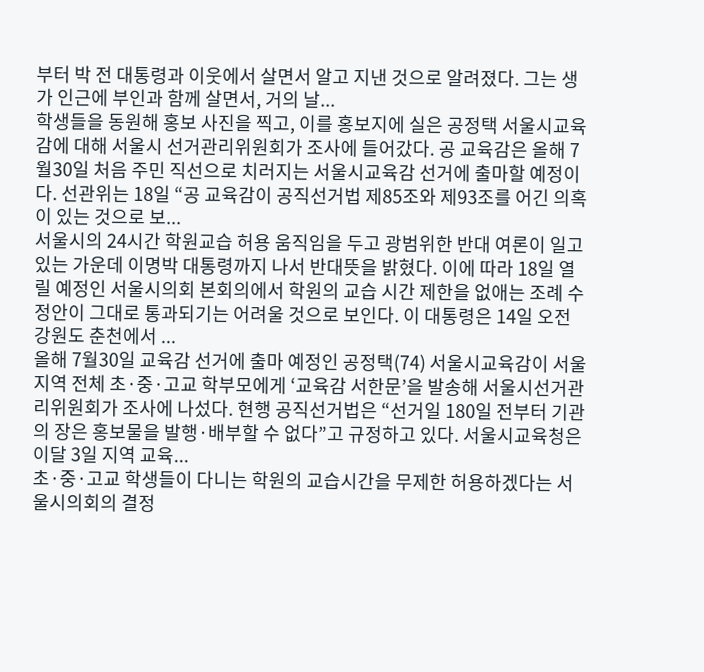부터 박 전 대통령과 이웃에서 살면서 알고 지낸 것으로 알려졌다. 그는 생가 인근에 부인과 함께 살면서, 거의 날...
학생들을 동원해 홍보 사진을 찍고, 이를 홍보지에 실은 공정택 서울시교육감에 대해 서울시 선거관리위원회가 조사에 들어갔다. 공 교육감은 올해 7월30일 처음 주민 직선으로 치러지는 서울시교육감 선거에 출마할 예정이다. 선관위는 18일 “공 교육감이 공직선거법 제85조와 제93조를 어긴 의혹이 있는 것으로 보...
서울시의 24시간 학원교습 허용 움직임을 두고 광범위한 반대 여론이 일고 있는 가운데 이명박 대통령까지 나서 반대뜻을 밝혔다. 이에 따라 18일 열릴 예정인 서울시의회 본회의에서 학원의 교습 시간 제한을 없애는 조례 수정안이 그대로 통과되기는 어려울 것으로 보인다. 이 대통령은 14일 오전 강원도 춘천에서 ...
올해 7월30일 교육감 선거에 출마 예정인 공정택(74) 서울시교육감이 서울지역 전체 초·중·고교 학부모에게 ‘교육감 서한문’을 발송해 서울시선거관리위원회가 조사에 나섰다. 현행 공직선거법은 “선거일 180일 전부터 기관의 장은 홍보물을 발행·배부할 수 없다”고 규정하고 있다. 서울시교육청은 이달 3일 지역 교육...
초·중·고교 학생들이 다니는 학원의 교습시간을 무제한 허용하겠다는 서울시의회의 결정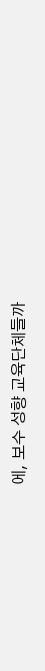에, 보수 성향 교육단체들까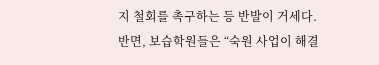지 철회를 촉구하는 등 반발이 거세다. 반면, 보습학원들은 “숙원 사업이 해결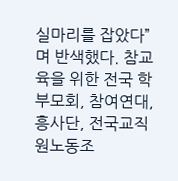실마리를 잡았다”며 반색했다. 참교육을 위한 전국 학부모회, 참여연대, 흥사단, 전국교직원노동조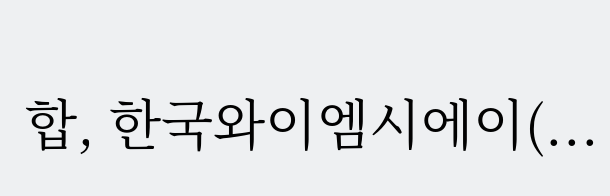합, 한국와이엠시에이(...